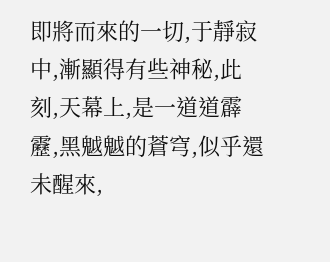即將而來的一切,于靜寂中,漸顯得有些神秘,此刻,天幕上,是一道道霹靂,黑魆魆的蒼穹,似乎還未醒來,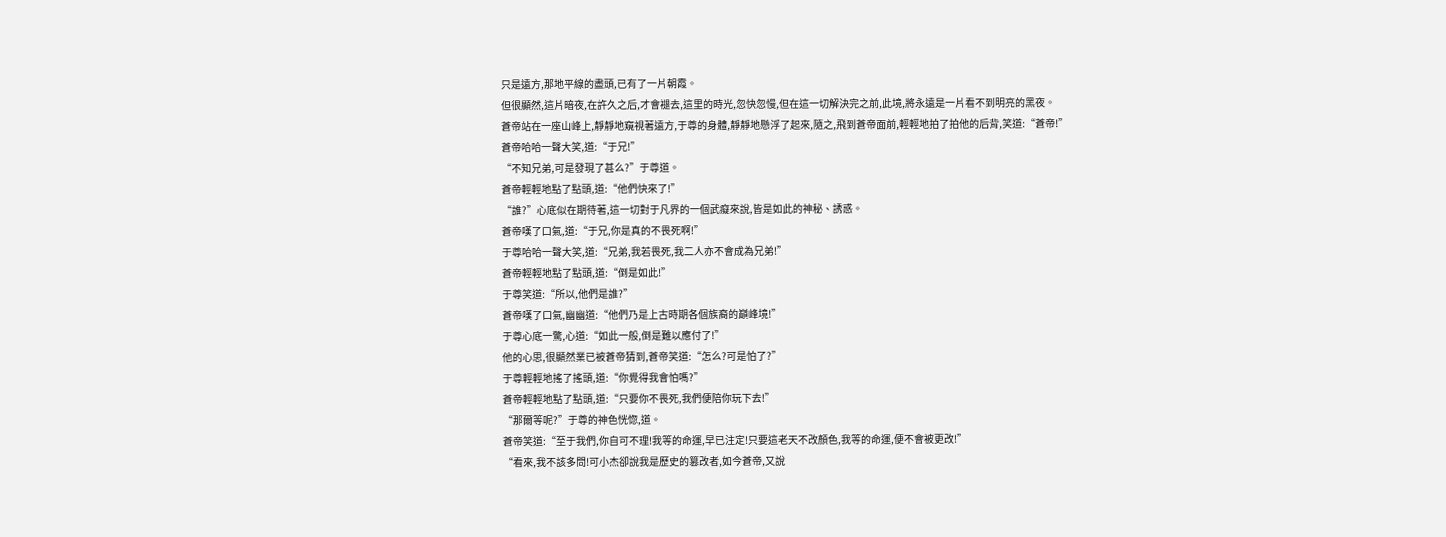只是遠方,那地平線的盡頭,已有了一片朝霞。
但很顯然,這片暗夜,在許久之后,才會褪去,這里的時光,忽快忽慢,但在這一切解決完之前,此境,將永遠是一片看不到明亮的黑夜。
蒼帝站在一座山峰上,靜靜地窺視著遠方,于尊的身體,靜靜地懸浮了起來,隨之,飛到蒼帝面前,輕輕地拍了拍他的后背,笑道:“蒼帝!”
蒼帝哈哈一聲大笑,道:“于兄!”
“不知兄弟,可是發現了甚么?”于尊道。
蒼帝輕輕地點了點頭,道:“他們快來了!”
“誰?”心底似在期待著,這一切對于凡界的一個武癡來說,皆是如此的神秘、誘惑。
蒼帝嘆了口氣,道:“于兄,你是真的不畏死啊!”
于尊哈哈一聲大笑,道:“兄弟,我若畏死,我二人亦不會成為兄弟!”
蒼帝輕輕地點了點頭,道:“倒是如此!”
于尊笑道:“所以,他們是誰?”
蒼帝嘆了口氣,幽幽道:“他們乃是上古時期各個族裔的巔峰境!”
于尊心底一驚,心道:“如此一般,倒是難以應付了!”
他的心思,很顯然業已被蒼帝猜到,蒼帝笑道:“怎么?可是怕了?”
于尊輕輕地搖了搖頭,道:“你覺得我會怕嗎?”
蒼帝輕輕地點了點頭,道:“只要你不畏死,我們便陪你玩下去!”
“那爾等呢?”于尊的神色恍惚,道。
蒼帝笑道:“至于我們,你自可不理!我等的命運,早已注定!只要這老天不改顏色,我等的命運,便不會被更改!”
“看來,我不該多問!可小杰卻說我是歷史的篡改者,如今蒼帝,又說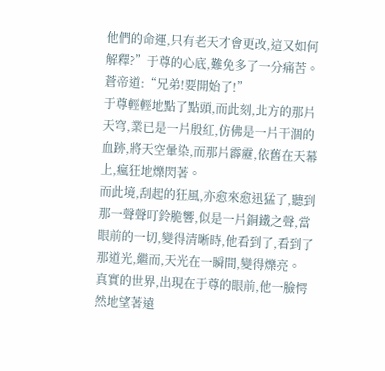他們的命運,只有老天才會更改,這又如何解釋?”于尊的心底,難免多了一分痛苦。
蒼帝道:“兄弟!要開始了!”
于尊輕輕地點了點頭,而此刻,北方的那片天穹,業已是一片殷紅,仿佛是一片干涸的血跡,將天空暈染,而那片霹靂,依舊在天幕上,瘋狂地爍閃著。
而此境,刮起的狂風,亦愈來愈迅猛了,聽到那一聲聲叮鈴脆響,似是一片銅鐵之聲,當眼前的一切,變得清晰時,他看到了,看到了那道光,繼而,天光在一瞬間,變得爍亮。
真實的世界,出現在于尊的眼前,他一臉愕然地望著遠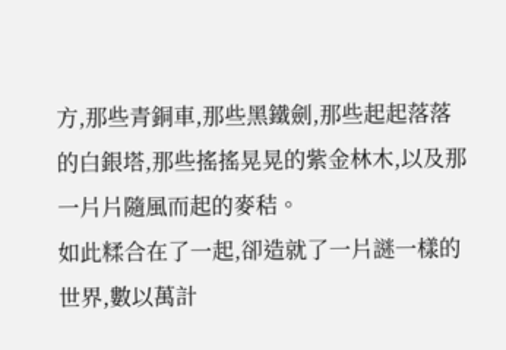方,那些青銅車,那些黑鐵劍,那些起起落落的白銀塔,那些搖搖晃晃的紫金林木,以及那一片片隨風而起的麥秸。
如此糅合在了一起,卻造就了一片謎一樣的世界,數以萬計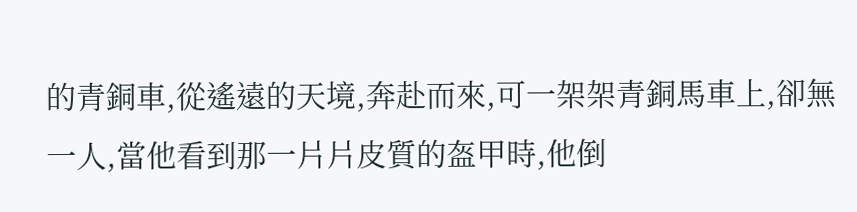的青銅車,從遙遠的天境,奔赴而來,可一架架青銅馬車上,卻無一人,當他看到那一片片皮質的盔甲時,他倒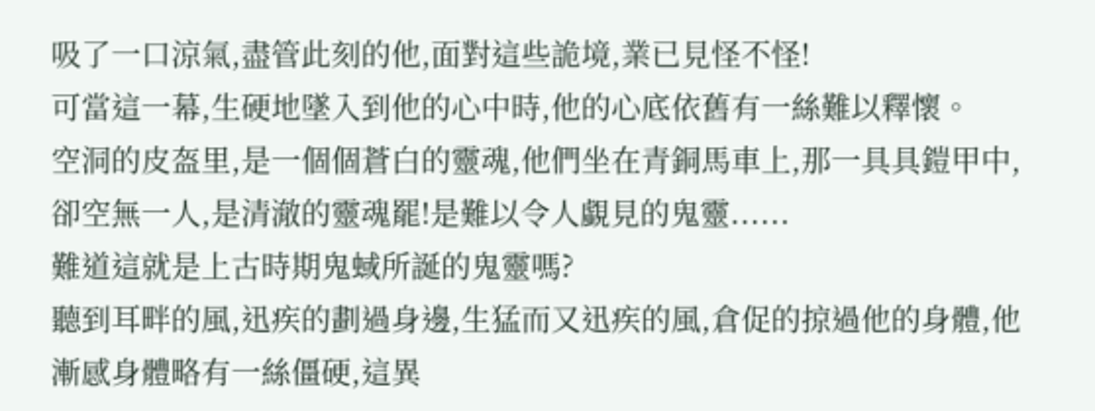吸了一口涼氣,盡管此刻的他,面對這些詭境,業已見怪不怪!
可當這一幕,生硬地墜入到他的心中時,他的心底依舊有一絲難以釋懷。
空洞的皮盔里,是一個個蒼白的靈魂,他們坐在青銅馬車上,那一具具鎧甲中,卻空無一人,是清澈的靈魂罷!是難以令人覷見的鬼靈......
難道這就是上古時期鬼蜮所誕的鬼靈嗎?
聽到耳畔的風,迅疾的劃過身邊,生猛而又迅疾的風,倉促的掠過他的身體,他漸感身體略有一絲僵硬,這異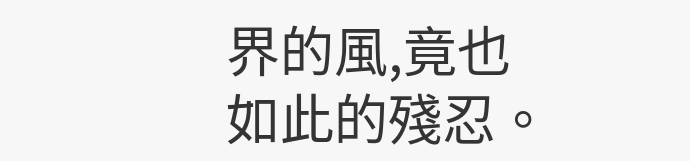界的風,竟也如此的殘忍。